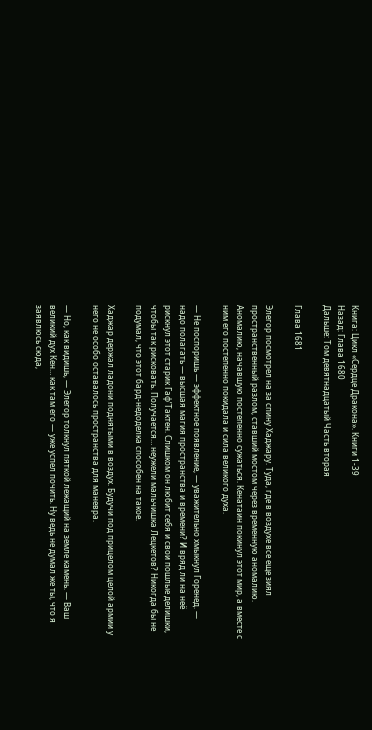Книга: Цикл «Сердце Дракона». Книги 1-39
Назад: Глава 1680
Дальше: Том девятнадцатый Часть вторая

Глава 1681

Элегор посмотрел на за спину Хаджару. Туда, где в воздухе все еще зиял пространственный разлом, ставший мостом через временную аномалию. Аномалию, начавшую постепенно сужаться. Кенатаин покинул этот мир, а вместе с ним его постепенно покидала и сила великого духа.

— Не поспоришь — эффектное появление, — уважительно хмыкнул Горенед. — надо полагать — высшая магия пространства и времени? И вряд ли на неё рискнул этот старик Гаф’Тактен. Слишком он любит себя и свои пошлые делишки, чтобы так рисковать. Получается… неужели мальчишка Лецкетов? Никогда бы не подумал, что этот бард-недоделка способен на такое.

Хаджар держал ладони поднятыми в воздух. Будучи под прицелом целой армии у него не особо оставалось пространства для маневра.

— Но, как видишь, — Элегор толкнул пяткой лежащий на земле камень. — Ваш великий дух Кен… как там его — уже успел почить. Ну ведь не думал же ты, что я заявлюсь сюда,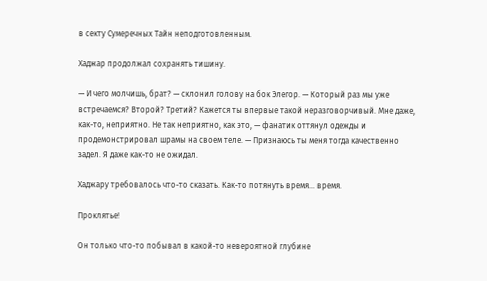в секту Сумеречных Тайн неподготовленным.

Хаджар продолжал сохранять тишину.

— И чего молчишь, брат? — склонил голову на бок Элегор. — Который раз мы уже встречаемся? Второй? Третий? Кажется ты впервые такой неразговорчивый. Мне даже, как-то, неприятно. Не так неприятно, как это, — фанатик оттянул одежды и продемонстрировал шрамы на своем теле. — Признаюсь ты меня тогда качественно задел. Я даже как-то не ожидал.

Хаджару требовалось что-то сказать. Как-то потянуть время… время.

Проклятье!

Он только что-то побывал в какой-то невероятной глубине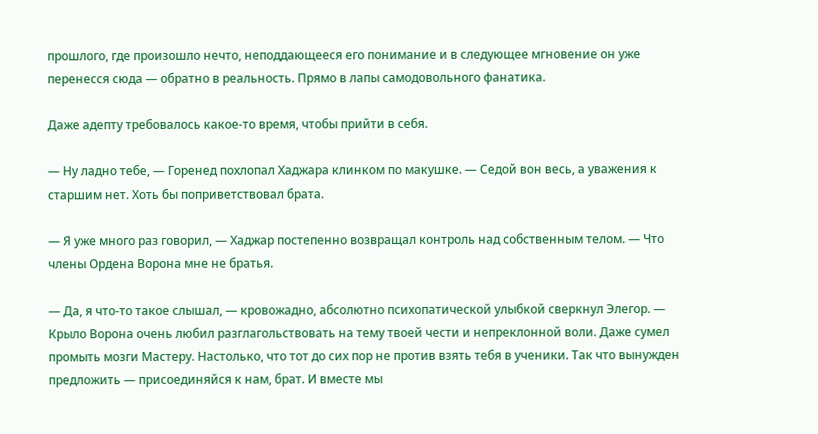прошлого, где произошло нечто, неподдающееся его понимание и в следующее мгновение он уже перенесся сюда — обратно в реальность. Прямо в лапы самодовольного фанатика.

Даже адепту требовалось какое-то время, чтобы прийти в себя.

— Ну ладно тебе, — Горенед похлопал Хаджара клинком по макушке. — Седой вон весь, а уважения к старшим нет. Хоть бы поприветствовал брата.

— Я уже много раз говорил, — Хаджар постепенно возвращал контроль над собственным телом. — Что члены Ордена Ворона мне не братья.

— Да, я что-то такое слышал, — кровожадно, абсолютно психопатической улыбкой сверкнул Элегор. — Крыло Ворона очень любил разглагольствовать на тему твоей чести и непреклонной воли. Даже сумел промыть мозги Мастеру. Настолько, что тот до сих пор не против взять тебя в ученики. Так что вынужден предложить — присоединяйся к нам, брат. И вместе мы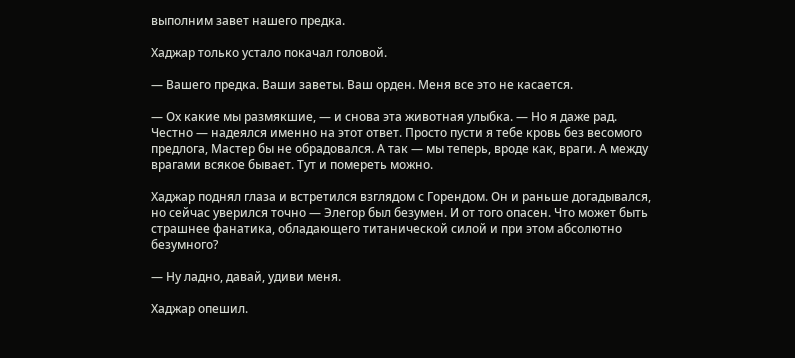выполним завет нашего предка.

Хаджар только устало покачал головой.

— Вашего предка. Ваши заветы. Ваш орден. Меня все это не касается.

— Ох какие мы размякшие, — и снова эта животная улыбка. — Но я даже рад. Честно — надеялся именно на этот ответ. Просто пусти я тебе кровь без весомого предлога, Мастер бы не обрадовался. А так — мы теперь, вроде как, враги. А между врагами всякое бывает. Тут и помереть можно.

Хаджар поднял глаза и встретился взглядом с Горендом. Он и раньше догадывался, но сейчас уверился точно — Элегор был безумен. И от того опасен. Что может быть страшнее фанатика, обладающего титанической силой и при этом абсолютно безумного?

— Ну ладно, давай, удиви меня.

Хаджар опешил.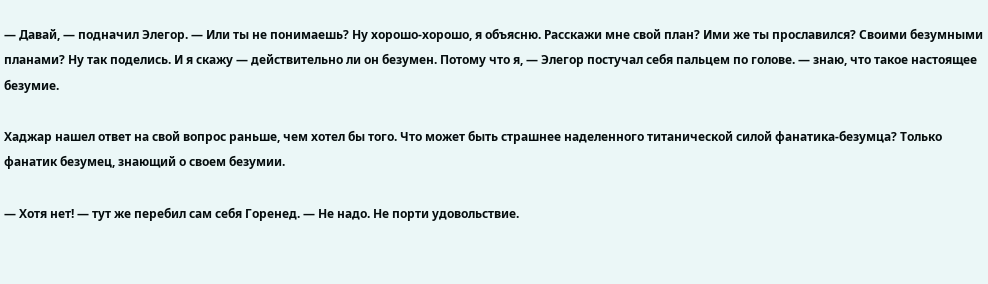— Давай, — подначил Элегор. — Или ты не понимаешь? Ну хорошо-хорошо, я объясню. Расскажи мне свой план? Ими же ты прославился? Своими безумными планами? Ну так поделись. И я скажу — действительно ли он безумен. Потому что я, — Элегор постучал себя пальцем по голове. — знаю, что такое настоящее безумие.

Хаджар нашел ответ на свой вопрос раньше, чем хотел бы того. Что может быть страшнее наделенного титанической силой фанатика-безумца? Только фанатик безумец, знающий о своем безумии.

— Хотя нет! — тут же перебил сам себя Горенед. — Не надо. Не порти удовольствие.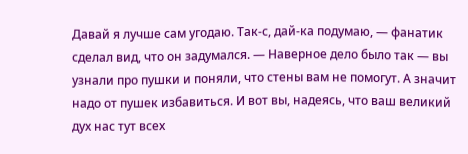Давай я лучше сам угодаю. Так-с, дай-ка подумаю, — фанатик сделал вид, что он задумался. — Наверное дело было так — вы узнали про пушки и поняли, что стены вам не помогут. А значит надо от пушек избавиться. И вот вы, надеясь, что ваш великий дух нас тут всех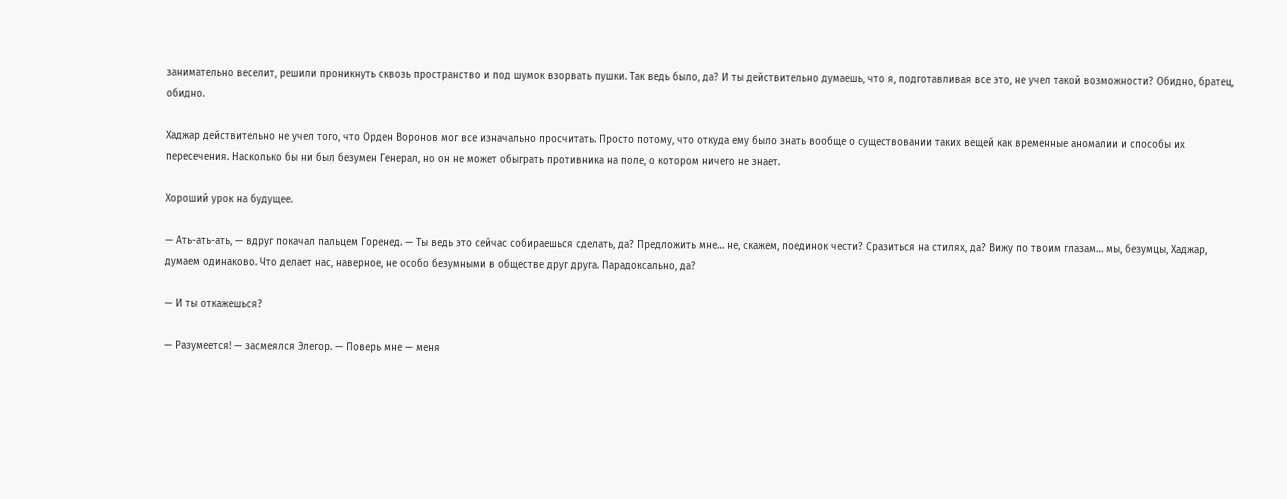занимательно веселит, решили проникнуть сквозь пространство и под шумок взорвать пушки. Так ведь было, да? И ты действительно думаешь, что я, подготавливая все это, не учел такой возможности? Обидно, братец, обидно.

Хаджар действительно не учел того, что Орден Воронов мог все изначально просчитать. Просто потому, что откуда ему было знать вообще о существовании таких вещей как временные аномалии и способы их пересечения. Насколько бы ни был безумен Генерал, но он не может обыграть противника на поле, о котором ничего не знает.

Хороший урок на будущее.

— Ать-ать-ать, — вдруг покачал пальцем Горенед. — Ты ведь это сейчас собираешься сделать, да? Предложить мне… не, скажем, поединок чести? Сразиться на стилях, да? Вижу по твоим глазам… мы, безумцы, Хаджар, думаем одинаково. Что делает нас, наверное, не особо безумными в обществе друг друга. Парадоксально, да?

— И ты откажешься?

— Разумеется! — засмеялся Элегор. — Поверь мне — меня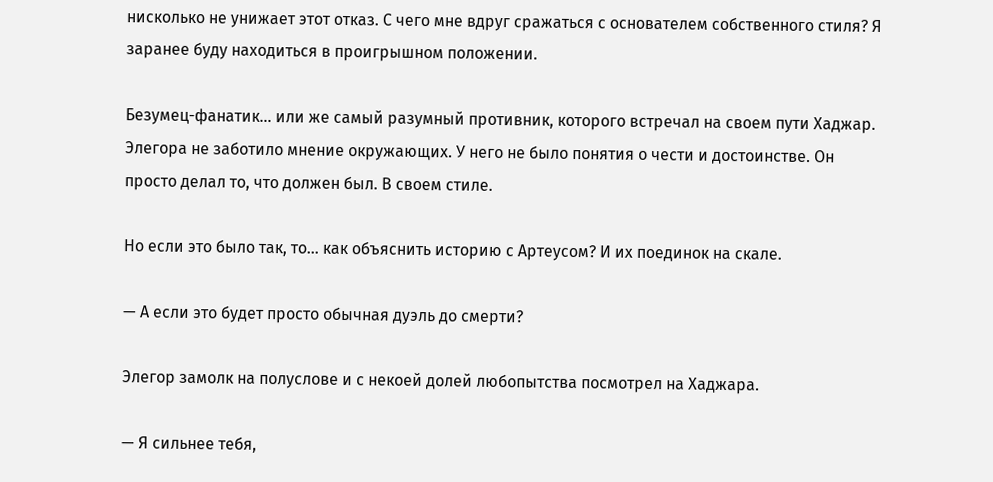нисколько не унижает этот отказ. С чего мне вдруг сражаться с основателем собственного стиля? Я заранее буду находиться в проигрышном положении.

Безумец-фанатик… или же самый разумный противник, которого встречал на своем пути Хаджар. Элегора не заботило мнение окружающих. У него не было понятия о чести и достоинстве. Он просто делал то, что должен был. В своем стиле.

Но если это было так, то… как объяснить историю с Артеусом? И их поединок на скале.

— А если это будет просто обычная дуэль до смерти?

Элегор замолк на полуслове и с некоей долей любопытства посмотрел на Хаджара.

— Я сильнее тебя,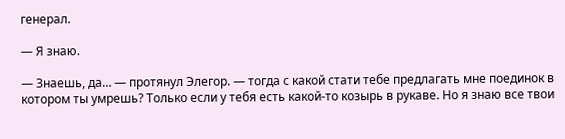генерал.

— Я знаю.

— Знаешь, да… — протянул Элегор. — тогда с какой стати тебе предлагать мне поединок в котором ты умрешь? Только если у тебя есть какой-то козырь в рукаве. Но я знаю все твои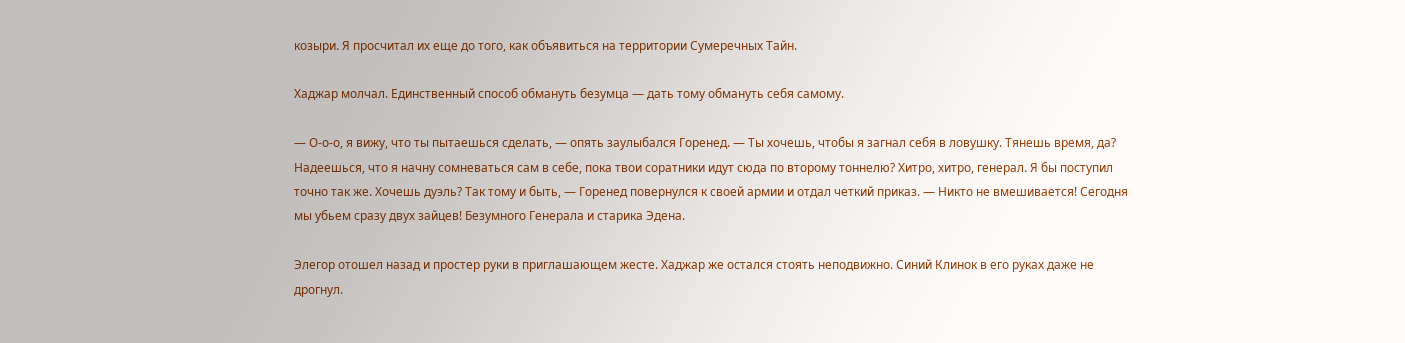козыри. Я просчитал их еще до того, как объявиться на территории Сумеречных Тайн.

Хаджар молчал. Единственный способ обмануть безумца — дать тому обмануть себя самому.

— О-о-о, я вижу, что ты пытаешься сделать, — опять заулыбался Горенед. — Ты хочешь, чтобы я загнал себя в ловушку. Тянешь время, да? Надеешься, что я начну сомневаться сам в себе, пока твои соратники идут сюда по второму тоннелю? Хитро, хитро, генерал. Я бы поступил точно так же. Хочешь дуэль? Так тому и быть, — Горенед повернулся к своей армии и отдал четкий приказ. — Никто не вмешивается! Сегодня мы убьем сразу двух зайцев! Безумного Генерала и старика Эдена.

Элегор отошел назад и простер руки в приглашающем жесте. Хаджар же остался стоять неподвижно. Синий Клинок в его руках даже не дрогнул.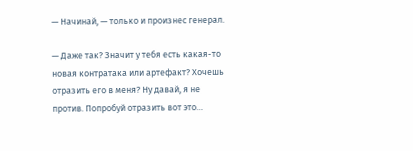— Начинай, — только и произнес генерал.

— Даже так? Значит у тебя есть какая-то новая контратака или артефакт? Хочешь отразить его в меня? Ну давай, я не против. Попробуй отразить вот это…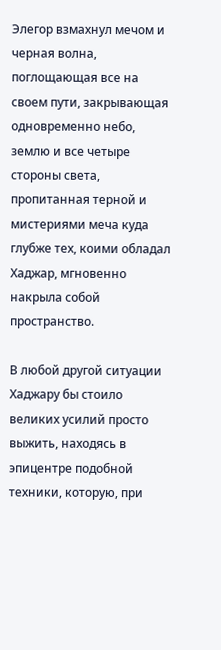Элегор взмахнул мечом и черная волна, поглощающая все на своем пути, закрывающая одновременно небо, землю и все четыре стороны света, пропитанная терной и мистериями меча куда глубже тех, коими обладал Хаджар, мгновенно накрыла собой пространство.

В любой другой ситуации Хаджару бы стоило великих усилий просто выжить, находясь в эпицентре подобной техники, которую, при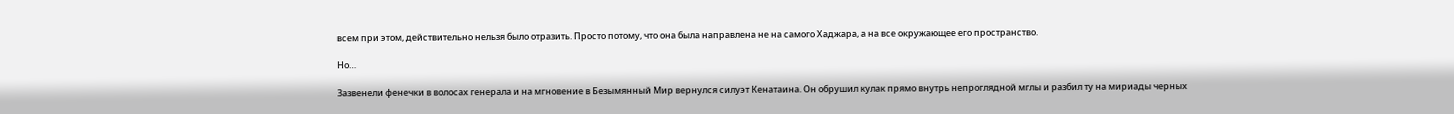всем при этом, действительно нельзя было отразить. Просто потому, что она была направлена не на самого Хаджара, а на все окружающее его пространство.

Но…

Зазвенели фенечки в волосах генерала и на мгновение в Безымянный Мир вернулся силуэт Кенатаина. Он обрушил кулак прямо внутрь непроглядной мглы и разбил ту на мириады черных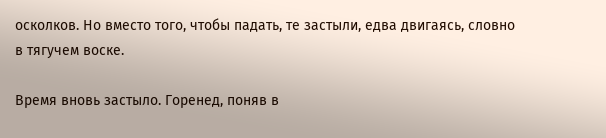осколков. Но вместо того, чтобы падать, те застыли, едва двигаясь, словно в тягучем воске.

Время вновь застыло. Горенед, поняв в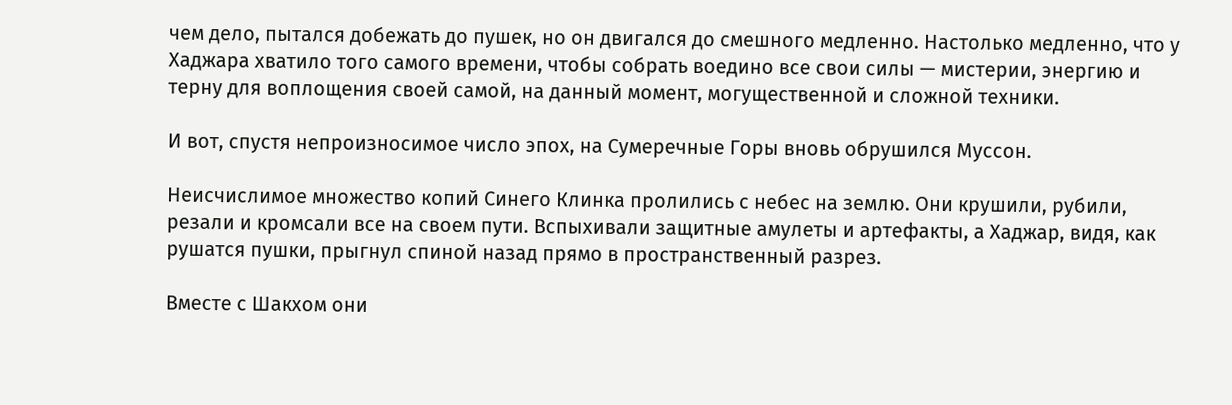чем дело, пытался добежать до пушек, но он двигался до смешного медленно. Настолько медленно, что у Хаджара хватило того самого времени, чтобы собрать воедино все свои силы — мистерии, энергию и терну для воплощения своей самой, на данный момент, могущественной и сложной техники.

И вот, спустя непроизносимое число эпох, на Сумеречные Горы вновь обрушился Муссон.

Неисчислимое множество копий Синего Клинка пролились с небес на землю. Они крушили, рубили, резали и кромсали все на своем пути. Вспыхивали защитные амулеты и артефакты, а Хаджар, видя, как рушатся пушки, прыгнул спиной назад прямо в пространственный разрез.

Вместе с Шакхом они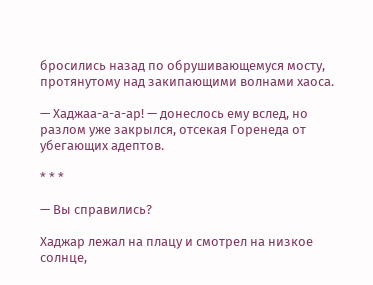бросились назад по обрушивающемуся мосту, протянутому над закипающими волнами хаоса.

— Хаджаа-а-а-ар! — донеслось ему вслед, но разлом уже закрылся, отсекая Горенеда от убегающих адептов.

* * *

— Вы справились?

Хаджар лежал на плацу и смотрел на низкое солнце,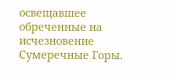освещавшее обреченные на исчезновение Сумеречные Горы.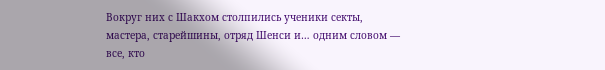Вокруг них с Шакхом столпились ученики секты, мастера, старейшины, отряд Шенси и… одним словом — все, кто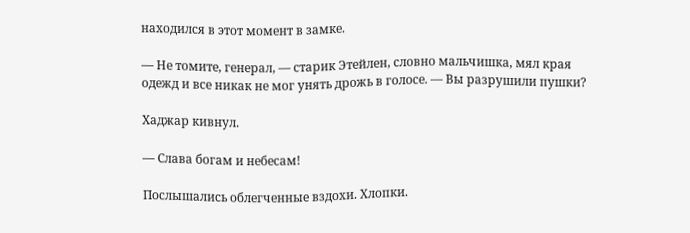находился в этот момент в замке.

— Не томите, генерал, — старик Этейлен, словно мальчишка, мял края одежд и все никак не мог унять дрожь в голосе. — Вы разрушили пушки?

Хаджар кивнул.

— Слава богам и небесам!

Послышались облегченные вздохи. Хлопки.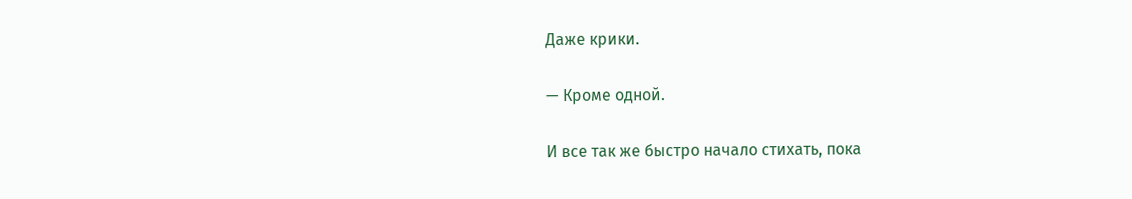Даже крики.

— Кроме одной.

И все так же быстро начало стихать, пока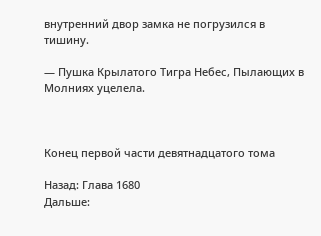внутренний двор замка не погрузился в тишину.

— Пушка Крылатого Тигра Небес, Пылающих в Молниях уцелела.



Конец первой части девятнадцатого тома

Назад: Глава 1680
Дальше: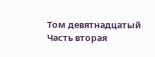Том девятнадцатый Часть вторая